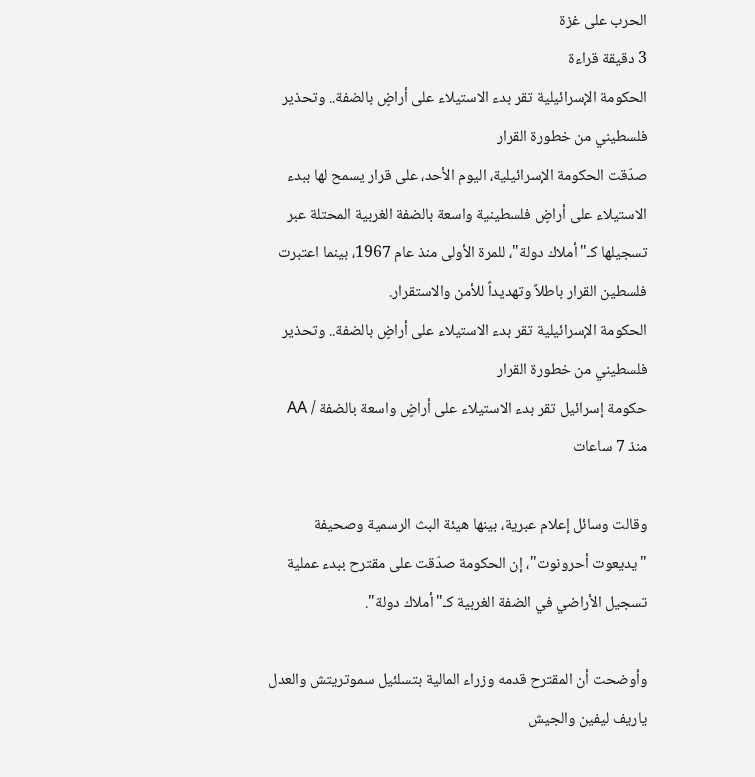الحرب على غزة
3 دقيقة قراءة
الحكومة الإسرائيلية تقر بدء الاستيلاء على أراضٍ بالضفة.. وتحذير فلسطيني من خطورة القرار
صدّقت الحكومة الإسرائيلية، اليوم الأحد، على قرار يسمح لها ببدء الاستيلاء على أراضٍ فلسطينية واسعة بالضفة الغربية المحتلة عبر تسجيلها كـ"أملاك دولة"، للمرة الأولى منذ عام 1967، بينما اعتبرت فلسطين القرار باطلاً وتهديداً للأمن والاستقرار.
الحكومة الإسرائيلية تقر بدء الاستيلاء على أراضٍ بالضفة.. وتحذير فلسطيني من خطورة القرار
حكومة إسرائيل تقر بدء الاستيلاء على أراضٍ واسعة بالضفة / AA
منذ 7 ساعات

وقالت وسائل إعلام عبرية، بينها هيئة البث الرسمية وصحيفة "يديعوت أحرونوت"، إن الحكومة صدّقت على مقترح ببدء عملية تسجيل الأراضي في الضفة الغربية كـ"أملاك دولة".

وأوضحت أن المقترح قدمه وزراء المالية بتسلئيل سموتريتش والعدل ياريف ليفين والجيش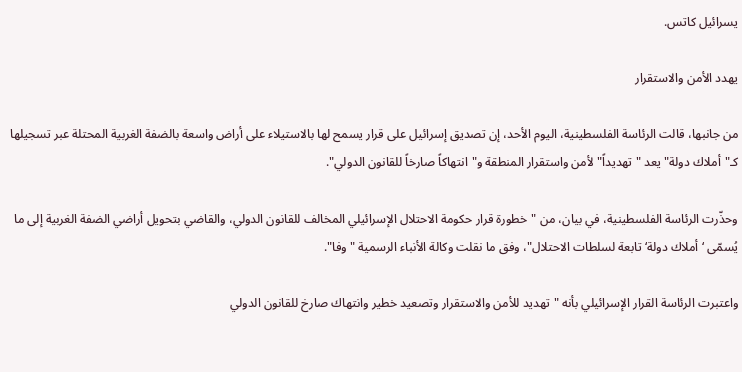يسرائيل كاتس.

يهدد الأمن والاستقرار

من جانبها، قالت الرئاسة الفلسطينية، اليوم الأحد، إن تصديق إسرائيل على قرار يسمح لها بالاستيلاء على أراض واسعة بالضفة الغربية المحتلة عبر تسجيلها كـ"أملاك دولة" يعد "تهديداً" لأمن واستقرار المنطقة و"انتهاكاً صارخاً للقانون الدولي".

وحذّرت الرئاسة الفلسطينية، في بيان، من "خطورة قرار حكومة الاحتلال الإسرائيلي المخالف للقانون الدولي، والقاضي بتحويل أراضي الضفة الغربية إلى ما يُسمّى ‘أملاك دولة‘ تابعة لسلطات الاحتلال"، وفق ما نقلت وكالة الأنباء الرسمية "وفا".

واعتبرت الرئاسة القرار الإسرائيلي بأنه "تهديد للأمن والاستقرار وتصعيد خطير وانتهاك صارخ للقانون الدولي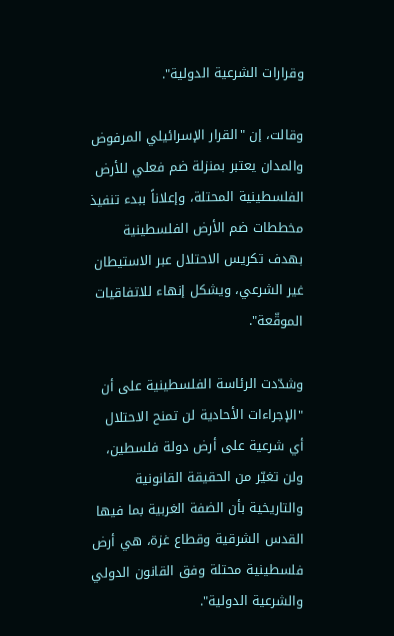وقرارات الشرعية الدولية".

وقالت، إن "القرار الإسرائيلي المرفوض والمدان يعتبر بمنزلة ضم فعلي للأرض الفلسطينية المحتلة، وإعلاناً ببدء تنفيذ مخططات ضم الأرض الفلسطينية بهدف تكريس الاحتلال عبر الاستيطان غير الشرعي، ويشكل إنهاء للاتفاقيات الموقّعة".

وشدّدت الرئاسة الفلسطينية على أن "الإجراءات الأحادية لن تمنح الاحتلال أي شرعية على أرض دولة فلسطين، ولن تغيّر من الحقيقة القانونية والتاريخية بأن الضفة الغربية بما فيها القدس الشرقية وقطاع غزة، هي أرض فلسطينية محتلة وفق القانون الدولي والشرعية الدولية".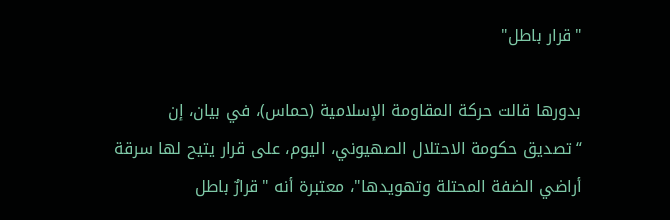"قرار باطل"

بدورها قالت حركة المقاومة الإسلامية (حماس)، في بيان، إن “تصديق حكومة الاحتلال الصهيوني، اليوم، على قرار يتيح لها سرقة أراضي الضفة المحتلة وتهويدها"، معتبرة أنه "قرارٌ باطل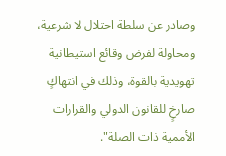وصادر عن سلطة احتلال لا شرعية، ومحاولة لفرض وقائع استيطانية تهويدية بالقوة، وذلك في انتهاكٍ صارخٍ للقانون الدولي والقرارات الأممية ذات الصلة".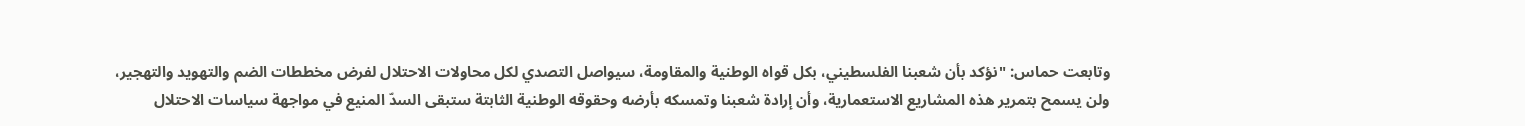وتابعت حماس: "نؤكد بأن شعبنا الفلسطيني، بكل قواه الوطنية والمقاومة، سيواصل التصدي لكل محاولات الاحتلال لفرض مخططات الضم والتهويد والتهجير، ولن يسمح بتمرير هذه المشاريع الاستعمارية، وأن إرادة شعبنا وتمسكه بأرضه وحقوقه الوطنية الثابتة ستبقى السدّ المنيع في مواجهة سياسات الاحتلال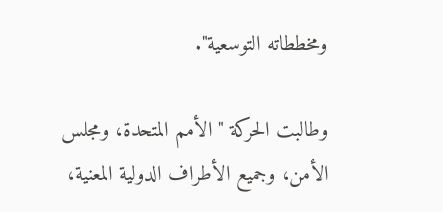ومخططاته التوسعية".

وطالبت الحركة "الأمم المتحدة، ومجلس الأمن، وجميع الأطراف الدولية المعنية،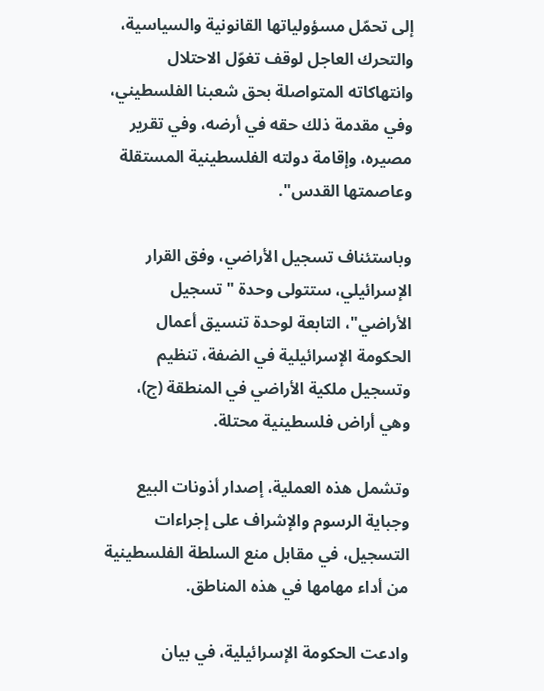إلى تحمّل مسؤولياتها القانونية والسياسية، والتحرك العاجل لوقف تغوّل الاحتلال وانتهاكاته المتواصلة بحق شعبنا الفلسطيني، وفي مقدمة ذلك حقه في أرضه، وفي تقرير مصيره، وإقامة دولته الفلسطينية المستقلة وعاصمتها القدس".

وباستئناف تسجيل الأراضي، وفق القرار الإسرائيلي، ستتولى وحدة "تسجيل الأراضي"، التابعة لوحدة تنسيق أعمال الحكومة الإسرائيلية في الضفة، تنظيم وتسجيل ملكية الأراضي في المنطقة (ج)، وهي أراض فلسطينية محتلة.

وتشمل هذه العملية، إصدار أذونات البيع وجباية الرسوم والإشراف على إجراءات التسجيل، في مقابل منع السلطة الفلسطينية من أداء مهامها في هذه المناطق.

وادعت الحكومة الإسرائيلية، في بيان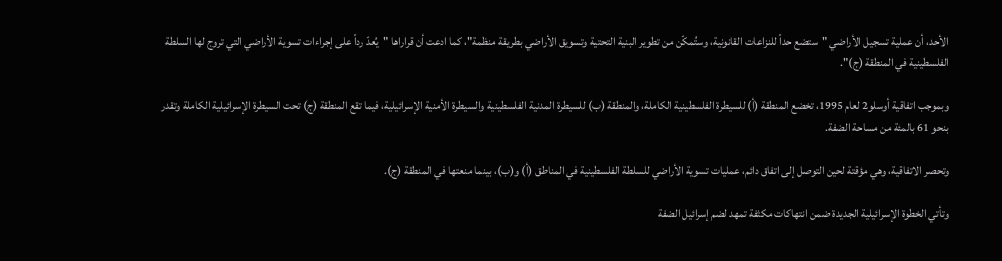الأحد، أن عملية تسجيل الأراضي "ستضع حداً للنزاعات القانونية، وستُمكّن من تطوير البنية التحتية وتسويق الأراضي بطريقة منظمة"، كما ادعت أن قراراها "يُعدّ رداً على إجراءات تسوية الأراضي التي تروج لها السلطة الفلسطينية في المنطقة (ج)".

وبموجب اتفاقية أوسلو2 لعام 1995، تخضع المنطقة (أ) للسيطرة الفلسطينية الكاملة، والمنطقة (ب) للسيطرة المدنية الفلسطينية والسيطرة الأمنية الإسرائيلية، فيما تقع المنطقة (ج) تحت السيطرة الإسرائيلية الكاملة وتقدر بنحو 61 بالمئة من مساحة الضفة.

وتحصر الاتفاقية، وهي مؤقتة لحين التوصل إلى اتفاق دائم، عمليات تسوية الأراضي للسلطة الفلسطينية في المناطق (أ) و(ب)، بينما منعتها في المنطقة (ج).

وتأتي الخطوة الإسرائيلية الجديدة ضمن انتهاكات مكثفة تمهد لضم إسرائيل الضفة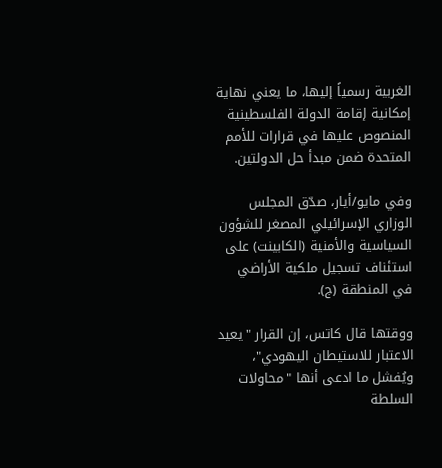الغربية رسمياً إليها، ما يعني نهاية إمكانية إقامة الدولة الفلسطينية المنصوص عليها في قرارات للأمم المتحدة ضمن مبدأ حل الدولتين.

وفي مايو/أيار، صدّق المجلس الوزاري الإسرائيلي المصغر للشؤون السياسية والأمنية (الكابينت) على استئناف تسجيل ملكية الأراضي في المنطقة (ج).

ووقتها قال كاتس، إن القرار "يعيد الاعتبار للاستيطان اليهودي"، ويُفشل ما ادعى أنها "محاولات السلطة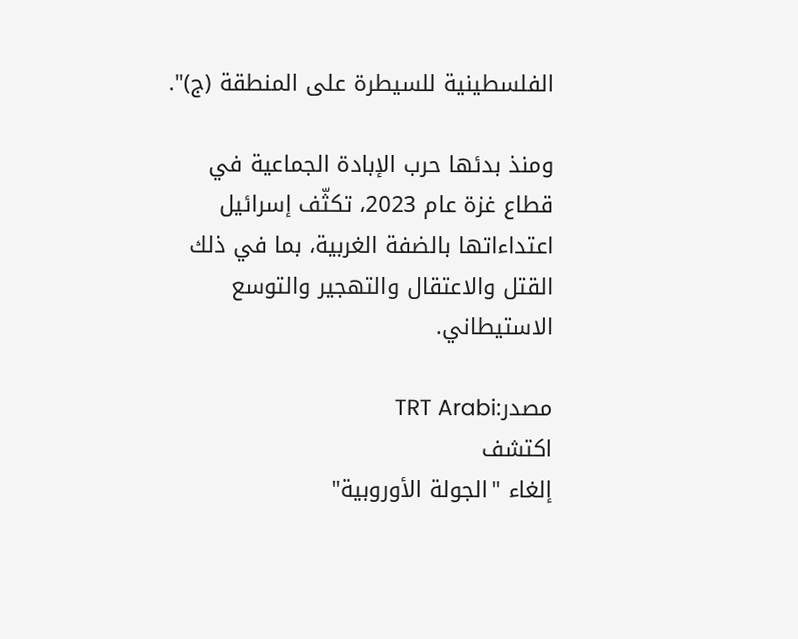الفلسطينية للسيطرة على المنطقة (ج)".

ومنذ بدئها حرب الإبادة الجماعية في قطاع غزة عام 2023، تكثّف إسرائيل اعتداءاتها بالضفة الغربية، بما في ذلك القتل والاعتقال والتهجير والتوسع الاستيطاني.

مصدر:TRT Arabi
اكتشف
إلغاء "الجولة الأوروبية"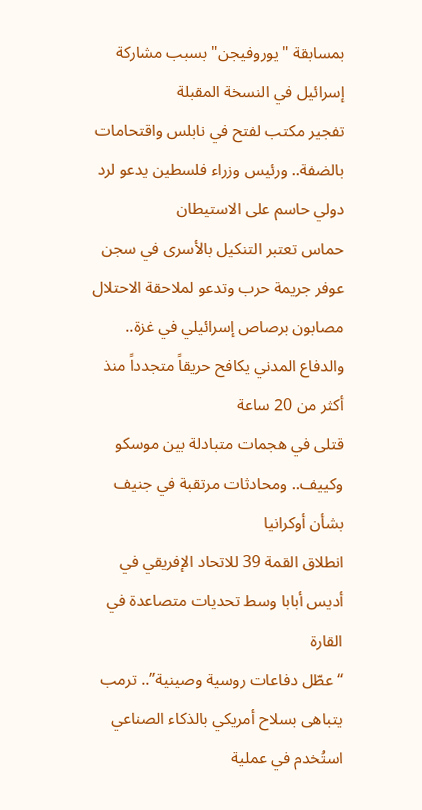بمسابقة "يوروفيجن" بسبب مشاركة إسرائيل في النسخة المقبلة
تفجير مكتب لفتح في نابلس واقتحامات بالضفة.. ورئيس وزراء فلسطين يدعو لرد دولي حاسم على الاستيطان
حماس تعتبر التنكيل بالأسرى في سجن عوفر جريمة حرب وتدعو لملاحقة الاحتلال
مصابون برصاص إسرائيلي في غزة.. والدفاع المدني يكافح حريقاً متجدداً منذ أكثر من 20 ساعة
قتلى في هجمات متبادلة بين موسكو وكييف.. ومحادثات مرتقبة في جنيف بشأن أوكرانيا
انطلاق القمة 39 للاتحاد الإفريقي في أديس أبابا وسط تحديات متصاعدة في القارة
“عطّل دفاعات روسية وصينية”.. ترمب يتباهى بسلاح أمريكي بالذكاء الصناعي استُخدم في عملية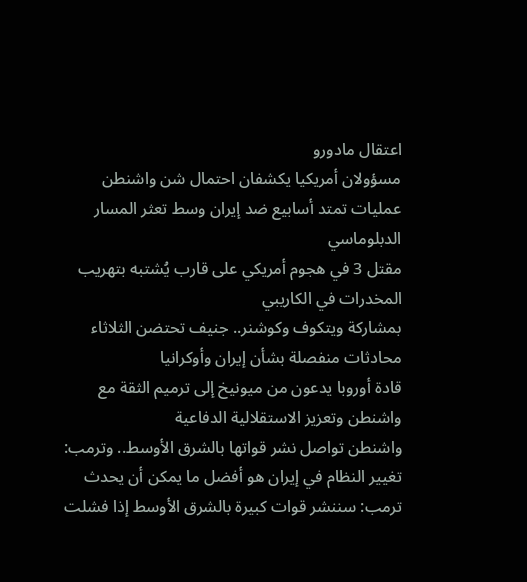اعتقال مادورو
مسؤولان أمريكيا يكشفان احتمال شن واشنطن عمليات تمتد أسابيع ضد إيران وسط تعثر المسار الدبلوماسي
مقتل 3 في هجوم أمريكي على قارب يُشتبه بتهريب المخدرات في الكاريبي
بمشاركة ويتكوف وكوشنر.. جنيف تحتضن الثلاثاء محادثات منفصلة بشأن إيران وأوكرانيا
قادة أوروبا يدعون من ميونيخ إلى ترميم الثقة مع واشنطن وتعزيز الاستقلالية الدفاعية
واشنطن تواصل نشر قواتها بالشرق الأوسط.. وترمب: تغيير النظام في إيران هو أفضل ما يمكن أن يحدث
ترمب: سننشر قوات كبيرة بالشرق الأوسط إذا فشلت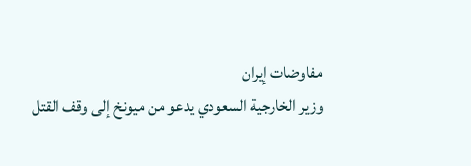مفاوضات إيران
وزير الخارجية السعودي يدعو من ميونخ إلى وقف القتل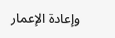وإعادة الإعمار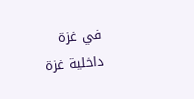في غزة
داخلية غزة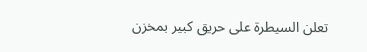تعلن السيطرة على حريق كبير بمخزن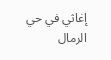إغاثي في حي الرمال